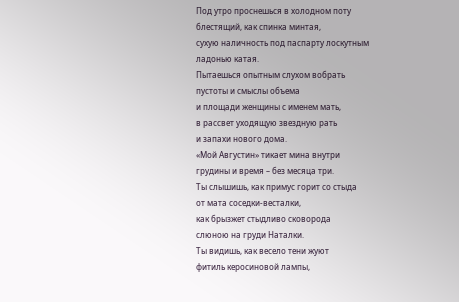Под утро проснешься в холодном поту
блестящий, как спинка минтая,
сухую наличность под паспарту лоскутным
ладонью катая.
Пытаешься опытным слухом вобрать
пустоты и смыслы объема
и площади женщины с именем мать,
в рассвет уходящую звездную рать
и запахи нового дома.
«Мой Августин» тикает мина внутри
грудины и время – без месяца три.
Ты слышишь, как примус горит со стыда
от мата соседки-весталки,
как брызжет стыдливо сковорода
слюною на груди Наталки.
Ты видишь, как весело тени жуют
фитиль керосиновой лампы,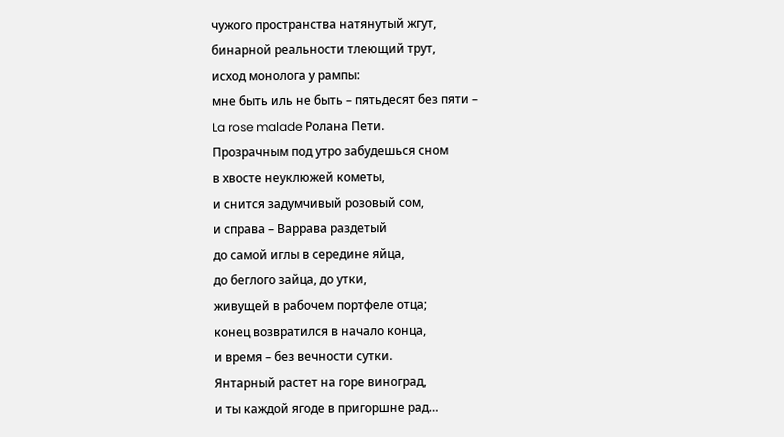чужого пространства натянутый жгут,
бинарной реальности тлеющий трут,
исход монолога у рампы:
мне быть иль не быть – пятьдесят без пяти –
La rose malade Ролана Пети.
Прозрачным под утро забудешься сном
в хвосте неуклюжей кометы,
и снится задумчивый розовый сом,
и справа – Варрава раздетый
до самой иглы в середине яйца,
до беглого зайца, до утки,
живущей в рабочем портфеле отца;
конец возвратился в начало конца,
и время – без вечности сутки.
Янтарный растет на горе виноград,
и ты каждой ягоде в пригоршне рад…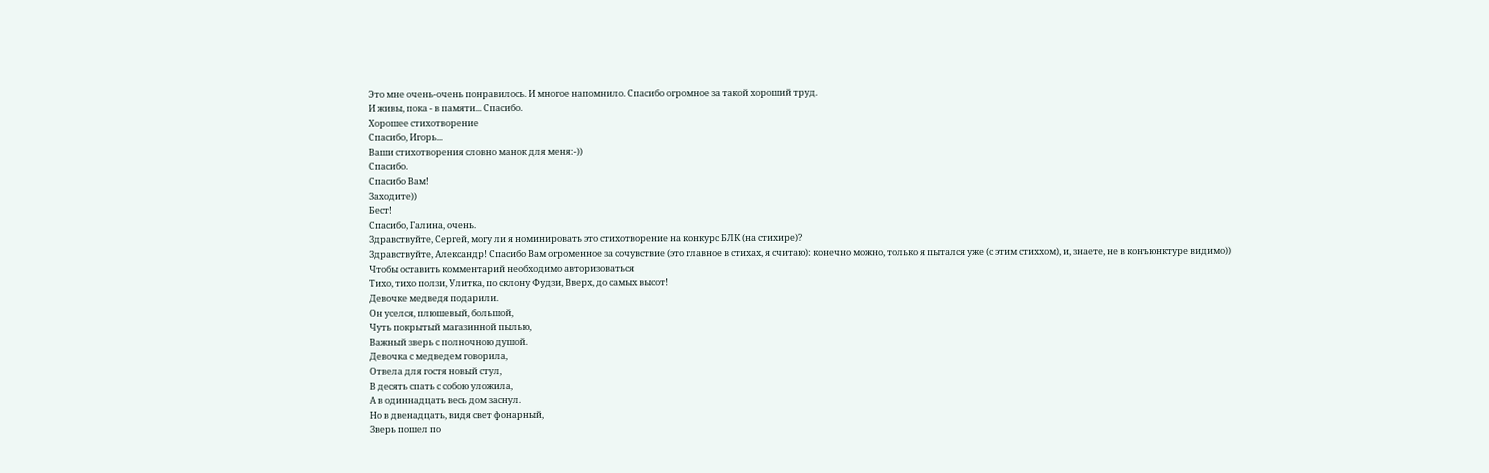Это мне очень-очень понравилось. И многое напомнило. Спасибо огромное за такой хороший труд.
И живы, пока - в памяти... Спасибо.
Хорошее стихотворение
Спасибо, Игорь...
Ваши стихотворения словно манок для меня:-))
Спасибо.
Спасибо Вам!
Заходите))
Бест!
Спасибо, Галина, очень.
Здравствуйте, Сергей, могу ли я номинировать это стихотворение на конкурс БЛК (на стихире)?
Здравствуйте, Александр! Спасибо Вам огроменное за сочувствие (это главное в стихах, я считаю): конечно можно, только я пытался уже (с этим стиххом), и, знаете, не в конъюнктуре видимо))
Чтобы оставить комментарий необходимо авторизоваться
Тихо, тихо ползи, Улитка, по склону Фудзи, Вверх, до самых высот!
Девочке медведя подарили.
Он уселся, плюшевый, большой,
Чуть покрытый магазинной пылью,
Важный зверь с полночною душой.
Девочка с медведем говорила,
Отвела для гостя новый стул,
В десять спать с собою уложила,
А в одиннадцать весь дом заснул.
Но в двенадцать, видя свет фонарный,
Зверь пошел по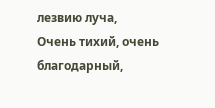лезвию луча,
Очень тихий, очень благодарный,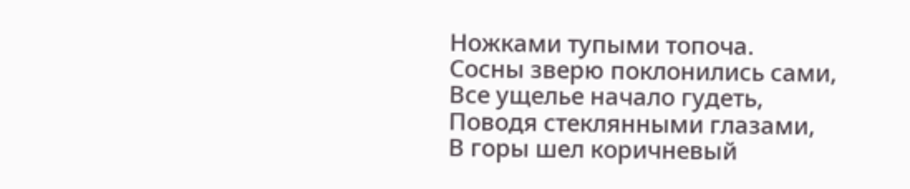Ножками тупыми топоча.
Сосны зверю поклонились сами,
Все ущелье начало гудеть,
Поводя стеклянными глазами,
В горы шел коричневый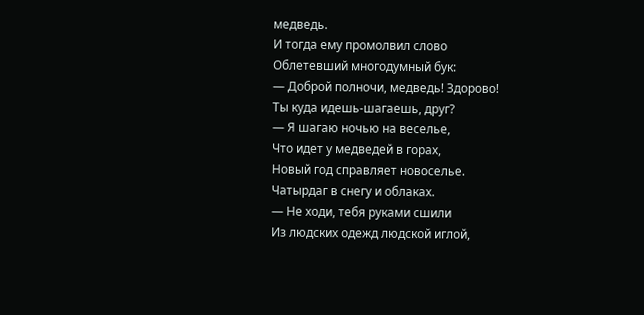медведь.
И тогда ему промолвил слово
Облетевший многодумный бук:
— Доброй полночи, медведь! Здорово!
Ты куда идешь-шагаешь, друг?
— Я шагаю ночью на веселье,
Что идет у медведей в горах,
Новый год справляет новоселье.
Чатырдаг в снегу и облаках.
— Не ходи, тебя руками сшили
Из людских одежд людской иглой,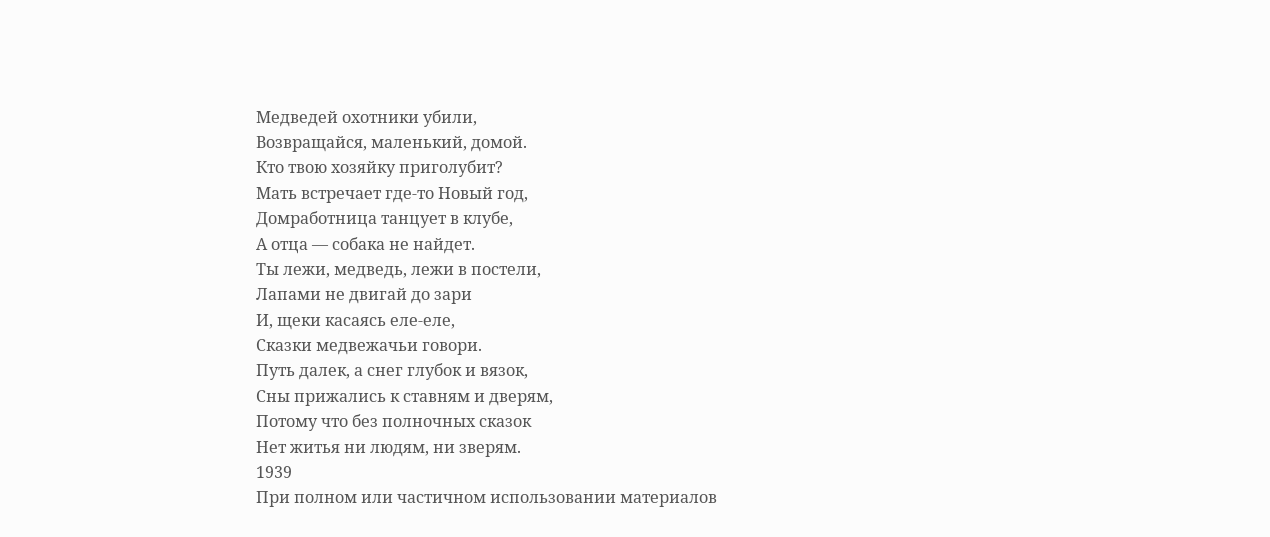Медведей охотники убили,
Возвращайся, маленький, домой.
Кто твою хозяйку приголубит?
Мать встречает где-то Новый год,
Домработница танцует в клубе,
А отца — собака не найдет.
Ты лежи, медведь, лежи в постели,
Лапами не двигай до зари
И, щеки касаясь еле-еле,
Сказки медвежачьи говори.
Путь далек, а снег глубок и вязок,
Сны прижались к ставням и дверям,
Потому что без полночных сказок
Нет житья ни людям, ни зверям.
1939
При полном или частичном использовании материалов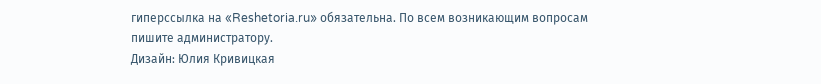гиперссылка на «Reshetoria.ru» обязательна. По всем возникающим вопросам пишите администратору.
Дизайн: Юлия Кривицкая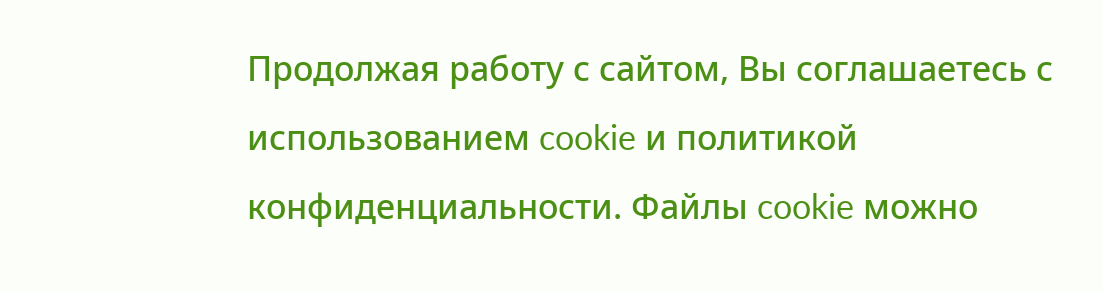Продолжая работу с сайтом, Вы соглашаетесь с использованием cookie и политикой конфиденциальности. Файлы cookie можно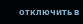отключить в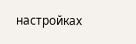настройках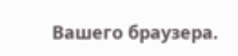Вашего браузера.